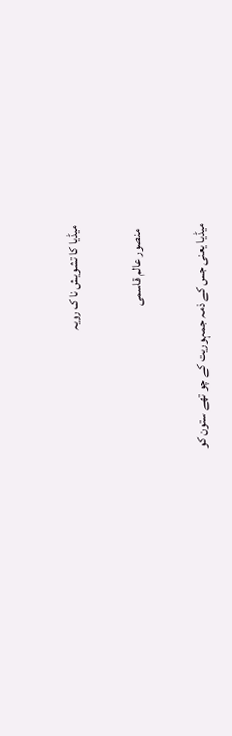میڈیا کا تشویش نا ک رویہ

  منصور عالم قاسمی

میڈیا یعنی جس کے ذمہ جمہوریت کے چو تھے ستون کو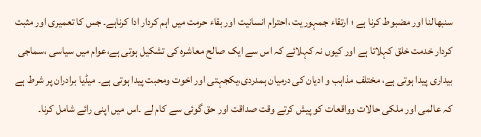سنبھالنا اور مضبوط کرنا ہے ؛ ارتقاء جمہوریت ،احترام انسانیت اور بقاء حرمت میں اہم کردار ادا کرناہے۔ جس کا تعمیری اور مثبت کردار خدمت خلق کہلاتا ہے اور کیوں نہ کہلائے کہ اس سے ایک صالح معاشرہ کی تشکیل ہوتی ہے،عوام میں سیاسی ،سماجی بیداری پیدا ہوتی ہے، مختلف مذاہب و ادیان کی درمیان ہمدردی،یکجہتی اور اخوت ومحبت پیدا ہوتی ہے۔ میڈیا برادران پر شرط ہے کہ عالمی اور ملکی حالات وواقعات کو پیش کرتے وقت صداقت اور حق گوئی سے کام لے ۔اس میں اپنی رائے شامل کرنا۔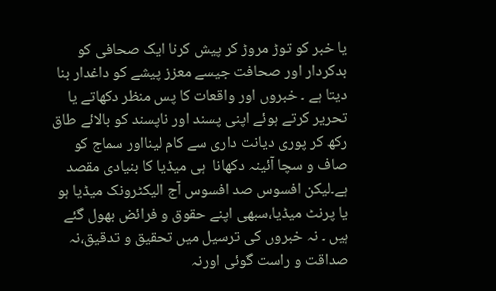یا خبر کو توڑ مروڑ کر پیش کرنا ایک صحافی کو بدکردار اور صحافت جیسے معزز پیشے کو داغدار بنا دیتا ہے ۔ خبروں اور واقعات کا پس منظر دکھاتے یا تحریر کرتے ہوئے اپنی پسند اور ناپسند کو بالائے طاق رکھ کر پوری دیانت داری سے کام لینااور سماج کو صاف و سچا آئینہ دکھانا  ہی میڈیا کا بنیادی مقصد ہے۔لیکن افسوس صد افسوس آج الیکٹرونک میڈیا ہو یا پرنٹ میڈیا،سبھی اپنے حقوق و فرائض بھول گئے ہیں ۔ نہ خبروں کی ترسیل میں تحقیق و تدقیق،نہ صداقت و راست گوئی اورنہ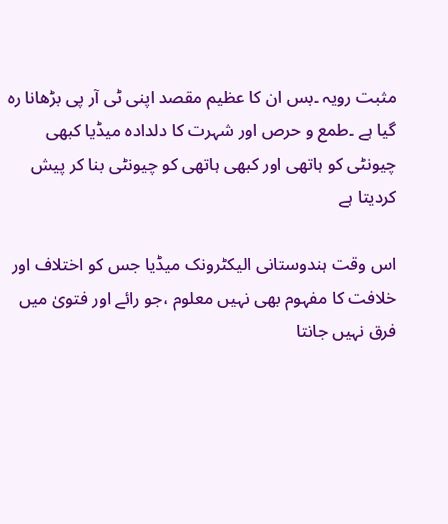مثبت رویہ ۔بس ان کا عظیم مقصد اپنی ٹی آر پی بڑھانا رہ گیا ہے ۔طمع و حرص اور شہرت کا دلدادہ میڈیا کبھی چیونٹی کو ہاتھی اور کبھی ہاتھی کو چیونٹی بنا کر پیش کردیتا ہے

اس وقت ہندوستانی الیکٹرونک میڈیا جس کو اختلاف اور خلافت کا مفہوم بھی نہیں معلوم ،جو رائے اور فتویٰ میں فرق نہیں جانتا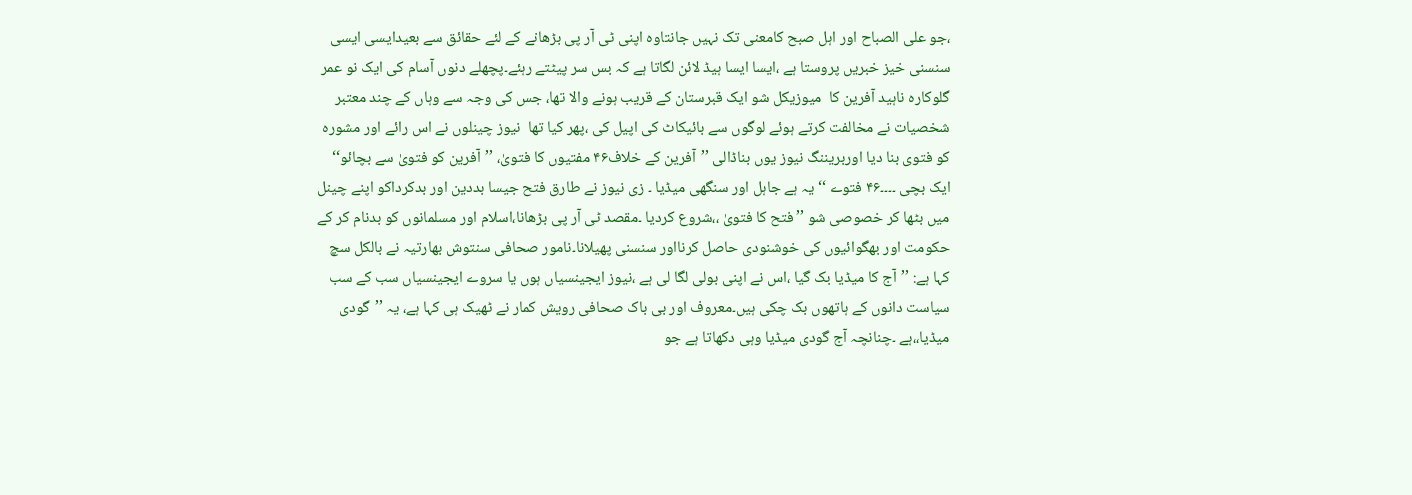،جو علی الصباح اور اہل صبح کامعنی تک نہیں جانتاوہ اپنی ٹی آر پی بڑھانے کے لئے حقائق سے بعیدایسی ایسی سنسنی خیز خبریں پروستا ہے ،ایسا ایسا ہیڈ لائن لگاتا ہے کہ بس سر پیٹتے رہئے۔پچھلے دنوں آسام کی ایک نو عمر گلوکارہ ناہید آفرین کا  میوزیکل شو ایک قبرستان کے قریب ہونے والا تھا، جس کی وجہ سے وہاں کے چند معتبر شخصیات نے مخالفت کرتے ہوئے لوگوں سے بائیکاٹ کی اپیل کی ،پھر کیا تھا  نیوز چینلوں نے اس رائے اور مشورہ کو فتوی بنا دیا اوربریننگ نیوز یوں بناڈالی ’’آفرین کے خلاف۴۶ مفتیوں کا فتویٰ، ’’آفرین کو فتویٰ سے بچائو‘‘ ایک بچی ۔۔۔۔۴۶ فتوے ‘‘یہ ہے جاہل اور سنگھی میڈیا ۔ زی نیوز نے طارق فتح جیسا بددین اور بدکرداکو اپنے چینل میں بٹھا کر خصوصی شو ’’فتح کا فتویٰ ،،شروع کردیا ۔مقصد ٹی آر پی بڑھانا،اسلام اور مسلمانوں کو بدنام کر کے حکومت اور بھگوائیوں کی خوشنودی حاصل کرنااور سنسنی پھیلانا۔نامور صحافی سنتوش بھارتیہ نے بالکل سچ کہا ہے: ’’آج کا میڈیا بک گیا ،اس نے اپنی بولی لگا لی ہے ،نیوز ایجینسیاں ہوں یا سروے ایجینسیاں سب کے سب سیاست دانوں کے ہاتھوں بک چکی ہیں۔معروف اور بی باک صحافی رویش کمار نے ٹھیک ہی کہا ہے، یہ ’’گودی میڈیا،،ہے ۔چنانچہ آج گودی میڈیا وہی دکھاتا ہے جو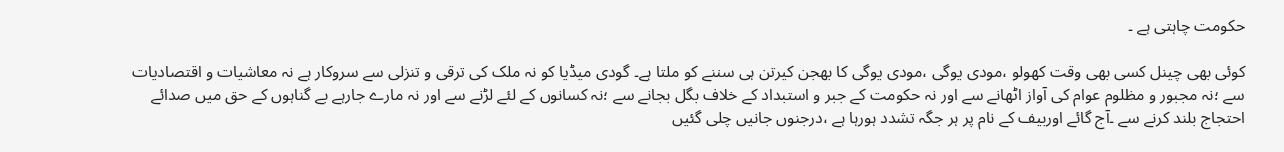حکومت چاہتی ہے ۔

کوئی بھی چینل کسی بھی وقت کھولو ،مودی یوگی ،مودی یوگی کا بھجن کیرتن ہی سننے کو ملتا ہے۔ گودی میڈیا کو نہ ملک کی ترقی و تنزلی سے سروکار ہے نہ معاشیات و اقتصادیات سے ؛نہ مجبور و مظلوم عوام کی آواز اٹھانے سے اور نہ حکومت کے جبر و استبداد کے خلاف بگل بجانے سے ؛نہ کسانوں کے لئے لڑنے سے اور نہ مارے جارہے بے گناہوں کے حق میں صدائے احتجاج بلند کرنے سے ۔آج گائے اوربیف کے نام پر ہر جگہ تشدد ہورہا ہے ،درجنوں جانیں چلی گئیں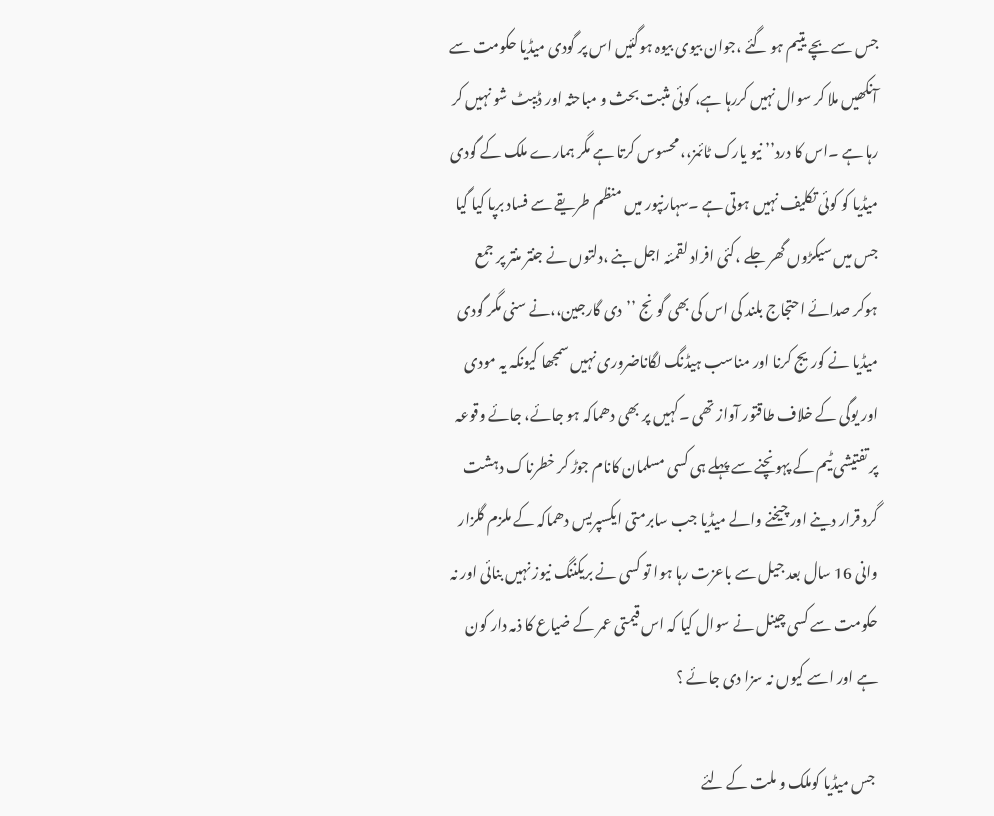جس سے بچے یتیم ہو گئے ،جوان بیوی بیوہ ہوگئیں اس پر گودی میڈیا حکومت سے آنکھیں ملا کر سوال نہیں کررہا ہے، کوئی مثبت بحث و مباحثہ اور ڈیبٹ شو نہیں کر رہا ہے ۔اس کا درد’’ نیو یارک ٹائمز،، محسوس کرتا ہے مگر ہمارے ملک کے گودی میڈیا کو کوئی تکلیف نہیں ہوتی ہے ۔سہارنپور میں منظم طریقے سے فساد برپا کیا گیا جس میں سیکڑوں گھر جلے ،کئی افراد لقمئہ اجل بنے ،دلتوں نے جنتر منتر پر جمع ہوکر صدائے احتجاج بلند کی اس کی بھی گونج ’’دی گارجین،،نے سنی مگر گودی میڈیا نے کوریج کرنا اور مناسب ہیڈنگ لگاناضروری نہیں سمجھا کیونکہ یہ مودی اور یوگی کے خلاف طاقتور آواز تھی ۔کہیں پر بھی دھماکہ ہو جائے، جائے وقوعہ پر تفتیشی ٹیم کے پہونچنے سے پہلے ہی کسی مسلمان کانام جوڑ کر خطرناک دہشت گرد قرار دینے اور چیخنے والے میڈیا جب سابرمتی ایکسپریس دھماکہ کے ملزم گلزار وانی 16 سال بعد جیل سے باعزت رہا ہوا تو کسی نے بریکننگ نیوز نہیں بنائی اور نہ حکومت سے کسی چینل نے سوال کیا کہ اس قیمتی عمر کے ضیاع کا ذمہ دار کون ہے اور اسے کیوں نہ سزا دی جائے ؟

 جس میڈیا کوملک و ملت کے لئے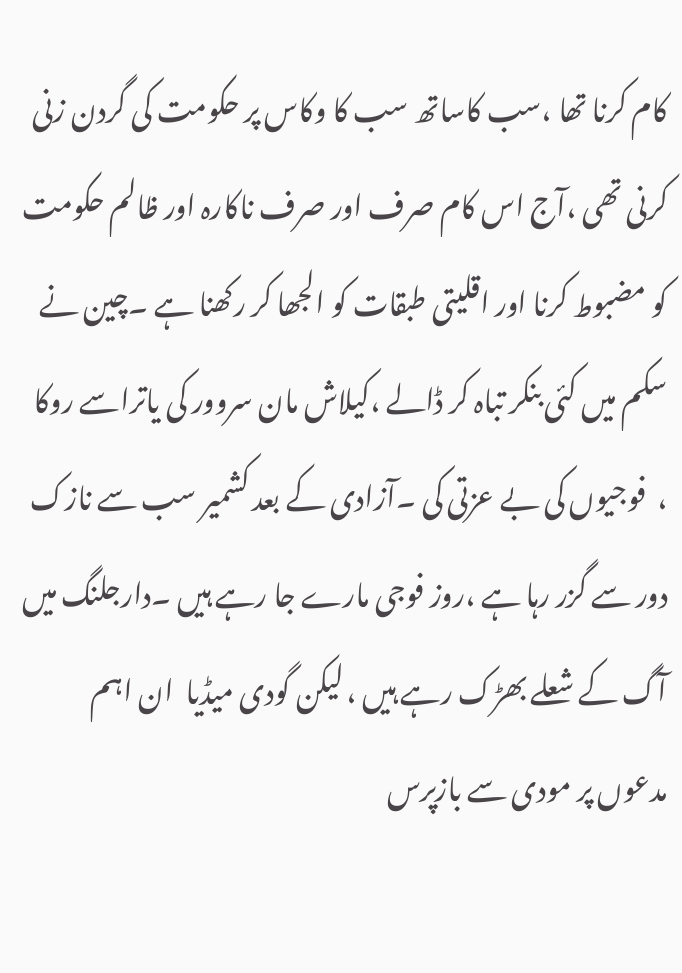کام کرنا تھا ،سب کاساتھ سب کا وکاس پر حکومت کی گردن زنی کرنی تھی ،آج اس کام صرف اور صرف ناکارہ اور ظالم حکومت کو مضبوط کرنا اور اقلیتی طبقات کو الجھا کر رکھنا ہے ۔چین نے سکم میں کئی بنکر تباہ کر ڈالے ،کیلاش مان سروور کی یاتراسے روکا ،  فوجیوں کی بے عزتی کی ۔آزادی کے بعد کشمیر سب سے نازک دور سے گزر رہا ہے ،روز فوجی مارے جا رہے ہیں ۔دارجلنگ میں آگ کے شعلے بھڑک رہے ہیں ، لیکن گودی میڈیا  ان اہم  مدعوں پر مودی سے بازپرس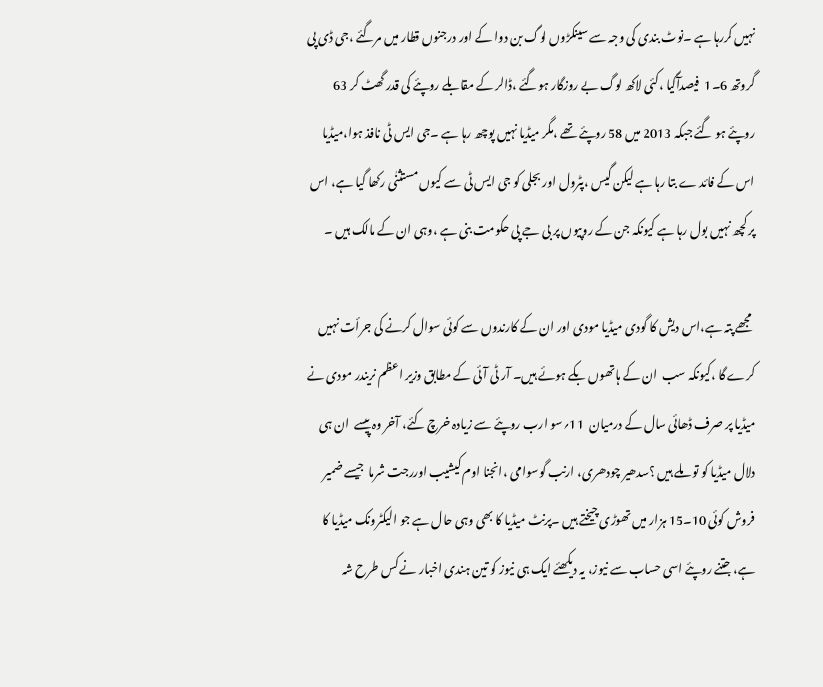نہیں کررہا ہے ۔نوٹ بندی کی وجہ سے سینکڑوں لوگ بن دوا کے اور درجنوں قطار میں مرگئے ،جی ڈی پی گروتھ 6۔1  فیصدآگیا ،کئی لاکھ لوگ بے روزگار ہوگئے ،ڈالر کے مقابلے روپئے کی قدر گھٹ کر 63 روپئے ہو گئے جبکہ 2013 میں 58 روپئے تھے ،مگر میڈیا نہیں پوچھ رہا ہے ۔جی ایس ٹی نافذ ہوا،میڈیا اس کے فائد ے بتا رہا ہے لیکن گیس ،پٹرول اور بجلی کو جی ایس ٹی سے کیوں مستثنٰی رکھا گیا ہے، اس پر کچھ نہیں بول رہا ہے کیونکہ جن کے روپیوں پر بی جے پی حکومت بنی ہے ،وہی ان کے مالک ہیں ۔

 مجھے پتہ ہے،اس دیش کا گودی میڈیا مودی اور ان کے کارندوں سے کوئی سوال کرنے کی جرأت نہیں کرے گا ،کیونکہ سب  ان کے ہاتھوں بکے ہوئے ہیں۔ آر ٹی آئی کے مطابق وزیر اعظم نریندر مودی نے میڈیا پر صرف ڈھائی سال کے درمیان  11؍سو ارب روپئے سے زیادہ خرچ کئے، آخر وہ پیسے  ان ہی دلال میڈیا کو تو ملے ہیں ؟سدھیر چودھری، ارنب گوسوامی ،انجنا اوم کیشیب اوررجت شرما  جیسے ضمیر فروش کوئی 10۔15 ہزار میں تھوڑی چیختے ہیں ۔پرنٹ میڈیا کا بھی وہی حال ہے جو الیکٹرونک میڈیا کا ہے، جتنے روپئے اسی حساب سے نیوز، یہ دیکھئے ایک ہی نیوز کو تین ہندی اخبار نے کس طرح شہ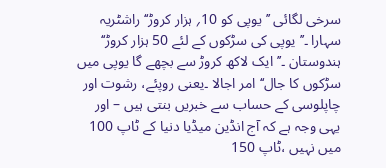سرخی لگائی ’’یوپی کو 10؍ ہزار کروڑ‘‘راشٹریہ سہارا ۔’’یوپی کی سڑکوں کے لئے 50 ہزار کروڑ‘‘ ہندوستان ۔’’ایک لاکھ کروڑ سے بچھے گا یوپی میں سڑکوں کا جال‘‘امر اجالا ۔یعنی روپئے، رشوت اور چاپلوسی کے حساب سے خبریں بنتی ہیں – اور یہی وجہ ہے کہ آج انڈین میڈیا دنیا کے ٹاپ 100 میں نہیں ،ٹاپ 150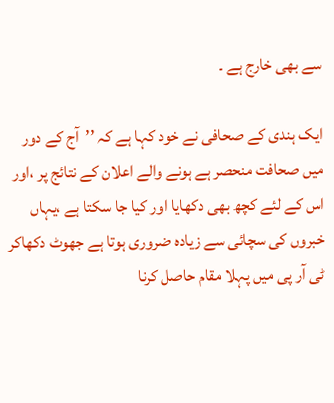سے بھی خارج ہے ۔

ایک ہندی کے صحافی نے خود کہا ہے کہ ’’آج کے دور میں صحافت منحصر ہے ہونے والے اعلان کے نتائج پر ،اور اس کے لئے کچھ بھی دکھایا اور کیا جا سکتا ہے ،یہاں خبروں کی سچائی سے زیادہ ضروری ہوتا ہے جھوٹ دکھاکر ٹی آر پی میں پہلا مقام حاصل کرنا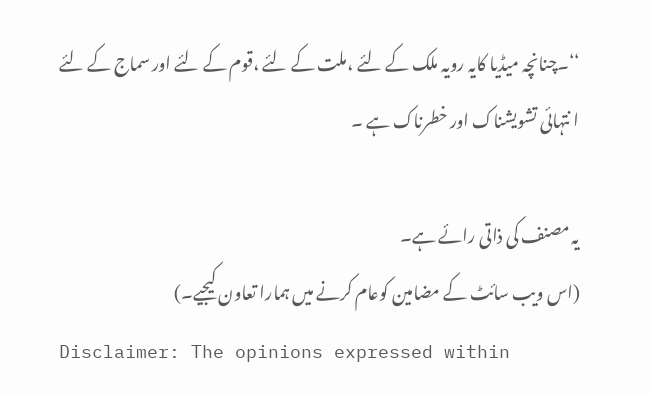‘‘۔چنانچہ میڈیا کایہ رویہ ملک کے لئے ،ملت کے لئے ،قوم کے لئے اور سماج کے لئے ا نتہائی تشویشناک اور خطرناک ہے ۔

یہ مصنف کی ذاتی رائے ہے۔
(اس ویب سائٹ کے مضامین کوعام کرنے میں ہمارا تعاون کیجیے۔)
Disclaimer: The opinions expressed within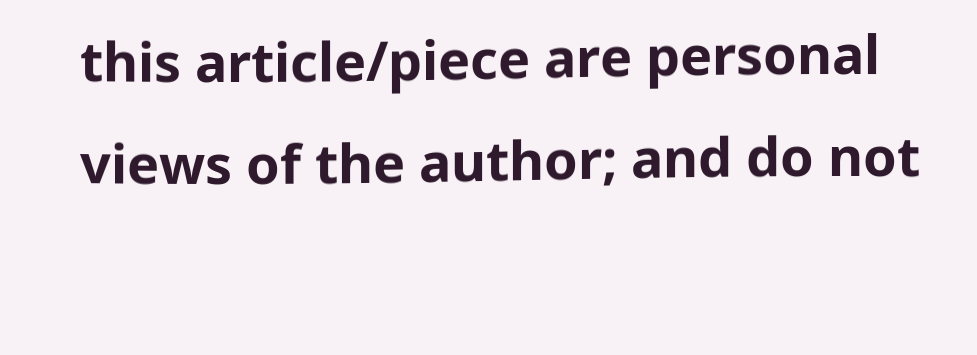this article/piece are personal views of the author; and do not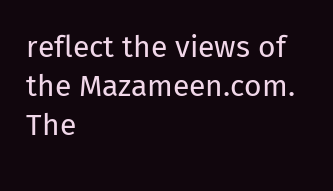reflect the views of the Mazameen.com. The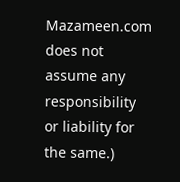Mazameen.com does not assume any responsibility or liability for the same.)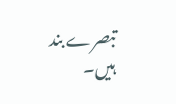تبصرے بند ہیں۔